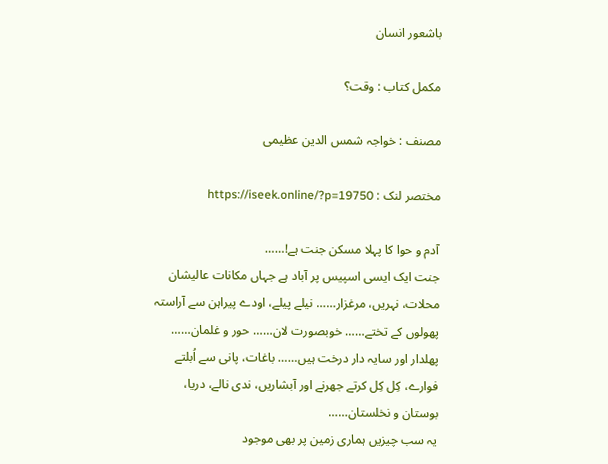باشعور انسان

مکمل کتاب : وقت؟

مصنف : خواجہ شمس الدین عظیمی

مختصر لنک : https://iseek.online/?p=19750

آدم و حوا کا پہلا مسکن جنت ہے!……
جنت ایک ایسی اسپیس پر آباد ہے جہاں مکانات عالیشان محلات، نہریں، مرغزار…… نیلے پیلے، اودے پیراہن سے آراستہ پھولوں کے تختے…… خوبصورت لان…… حور و غلمان…… پھلدار اور سایہ دار درخت ہیں…… باغات، پانی سے اُبلتے فوارے، کِل کِل کرتے جھرنے اور آبشاریں، ندی نالے، دریا، بوستان و نخلستان……
یہ سب چیزیں ہماری زمین پر بھی موجود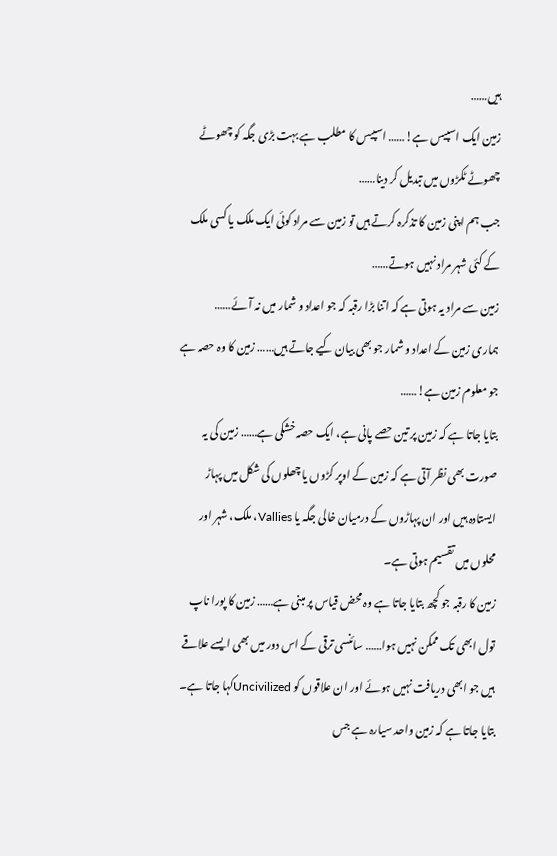ہیں……
زمین ایک اسپیس ہے!…… اسپیس کا مطلب ہے بہت بڑی جگہ کو چھوٹے چھوٹے ٹکڑوں میں تبدیل کر دینا……
جب ہم اپنی زمین کا تذکرہ کرتے ہیں تو زمین سے مراد کوئی ایک ملک یا کسی ملک کے کئی شہر مراد نہیں ہوتے……
زمین سے مراد یہ ہوتی ہے کہ اتنا بڑا رقبہ کہ جو اعداد و شمار میں نہ آئے……
ہماری زمین کے اعداد و شمار جو بھی بیان کیے جاتے ہیں…… زمین کا وہ حصہ ہے جو معلوم زمین ہے!……
بتایا جاتا ہے کہ زمین پر تین حصے پانی ہے، ایک حصہ خشکی ہے…… زمین کی یہ صورت بھی نظر آتی ہے کہ زمین کے اوپر کڑوں یا چھلوں کی شکل میں پہاڑ ایستادہ ہیں اور ان پہاڑوں کے درمیان خالی جگہ یا Vallies، ملک، شہر اور محلوں میں تقسیم ہوتی ہے۔
زمین کا رقبہ جو کچھ بتایا جاتا ہے وہ محض قیاس پر مبنی ہے…… زمین کا پورا ناپ تول ابھی تک ممکن نہیں ہوا…… سائنسی ترقی کے اس دور میں بھی ایسے علاقے ہیں جو ابھی دریافت نہیں ہوئے اور ان علاقوں کو Uncivilizedکہا جاتا ہے۔
بتایا جاتا ہے کہ زمین واحد سیارہ ہے جس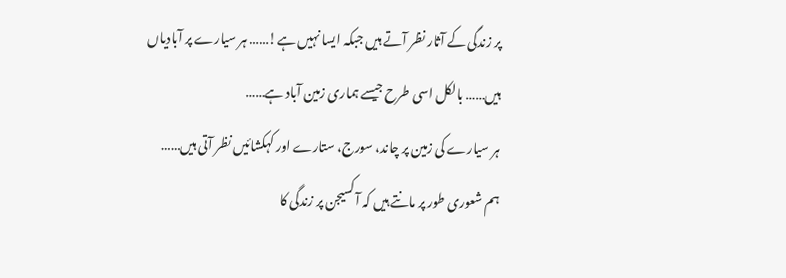پر زندگی کے آثار نظر آتے ہیں جبکہ ایسا نہیں ہے!…… ہر سیارے پر آبادیاں ہیں…… بالکل اسی طرح جیسے ہماری زمین آباد ہے……
ہر سیارے کی زمین پر چاند، سورج، ستارے اور کہکشائیں نظر آتی ہیں……
ہم شعوری طور پر مانتے ہیں کہ آکسیجن پر زندگی کا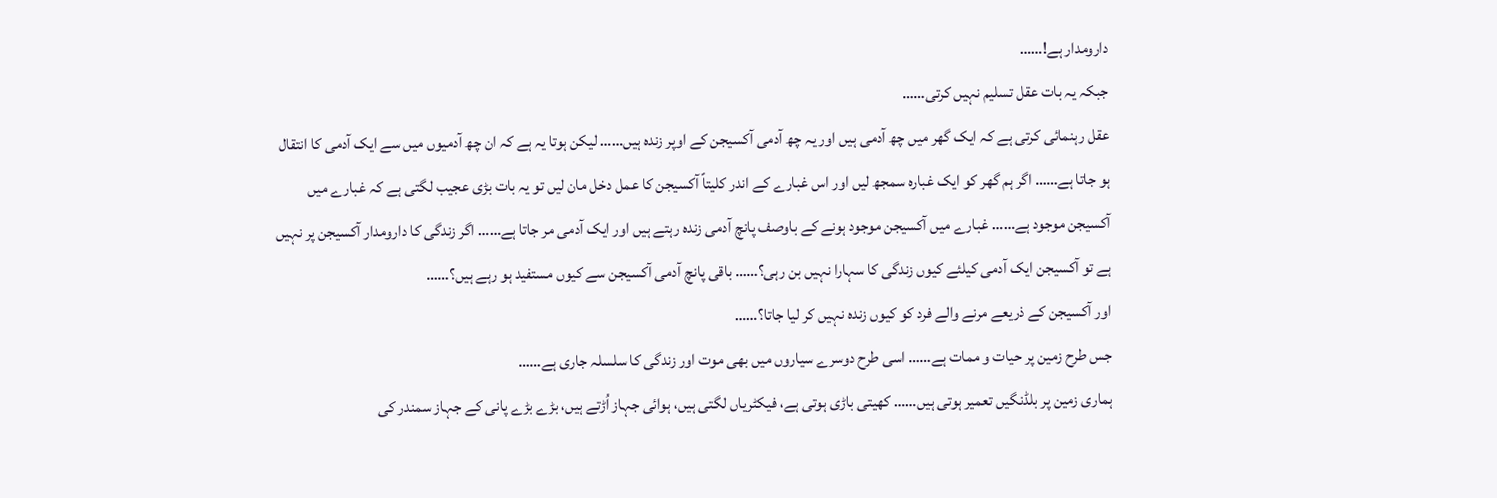دارومدار ہے!……
جبکہ یہ بات عقل تسلیم نہیں کرتی……
عقل رہنمائی کرتی ہے کہ ایک گھر میں چھ آدمی ہیں اور یہ چھ آدمی آکسیجن کے اوپر زندہ ہیں…… لیکن ہوتا یہ ہے کہ ان چھ آدمیوں میں سے ایک آدمی کا انتقال ہو جاتا ہے…… اگر ہم گھر کو ایک غبارہ سمجھ لیں اور اس غبارے کے اندر کلیتاً آکسیجن کا عمل دخل مان لیں تو یہ بات بڑی عجیب لگتی ہے کہ غبارے میں آکسیجن موجود ہے…… غبارے میں آکسیجن موجود ہونے کے باوصف پانچ آدمی زندہ رہتے ہیں اور ایک آدمی مر جاتا ہے…… اگر زندگی کا دارومدار آکسیجن پر نہیں ہے تو آکسیجن ایک آدمی کیلئے کیوں زندگی کا سہارا نہیں بن رہی؟…… باقی پانچ آدمی آکسیجن سے کیوں مستفید ہو رہے ہیں؟……
اور آکسیجن کے ذریعے مرنے والے فرد کو کیوں زندہ نہیں کر لیا جاتا؟……
جس طرح زمین پر حیات و ممات ہے…… اسی طرح دوسرے سیاروں میں بھی موت اور زندگی کا سلسلہ جاری ہے……
ہماری زمین پر بلڈنگیں تعمیر ہوتی ہیں…… کھیتی باڑی ہوتی ہے، فیکٹریاں لگتی ہیں، ہوائی جہاز اُڑتے ہیں، بڑے بڑے پانی کے جہاز سمندر کی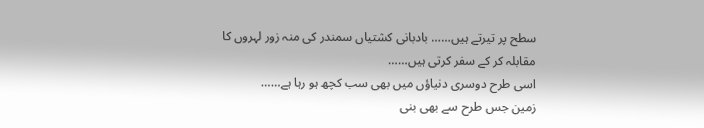سطح پر تیرتے ہیں…… بادبانی کشتیاں سمندر کی منہ زور لہروں کا مقابلہ کر کے سفر کرتی ہیں……
اسی طرح دوسری دنیاؤں میں بھی سب کچھ ہو رہا ہے……
زمین جس طرح سے بھی بنی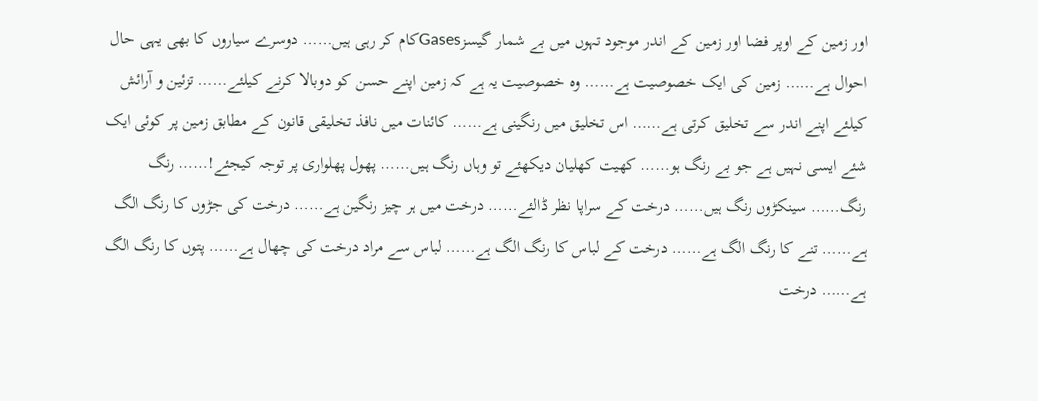اور زمین کے اوپر فضا اور زمین کے اندر موجود تہوں میں بے شمار گیسزGasesکام کر رہی ہیں…… دوسرے سیاروں کا بھی یہی حال احوال ہے…… زمین کی ایک خصوصیت ہے…… وہ خصوصیت یہ ہے کہ زمین اپنے حسن کو دوبالا کرنے کیلئے…… تزئین و آرائش کیلئے اپنے اندر سے تخلیق کرتی ہے…… اس تخلیق میں رنگینی ہے…… کائنات میں نافذ تخلیقی قانون کے مطابق زمین پر کوئی ایک شئے ایسی نہیں ہے جو بے رنگ ہو…… کھیت کھلیان دیکھئے تو وہاں رنگ ہیں…… پھول پھلواری پر توجہ کیجئے!…… رنگ رنگ…… سینکڑوں رنگ ہیں…… درخت کے سراپا نظر ڈالئے…… درخت میں ہر چیز رنگین ہے…… درخت کی جڑوں کا رنگ الگ ہے…… تنے کا رنگ الگ ہے…… درخت کے لباس کا رنگ الگ ہے…… لباس سے مراد درخت کی چھال ہے…… پتوں کا رنگ الگ ہے…… درخت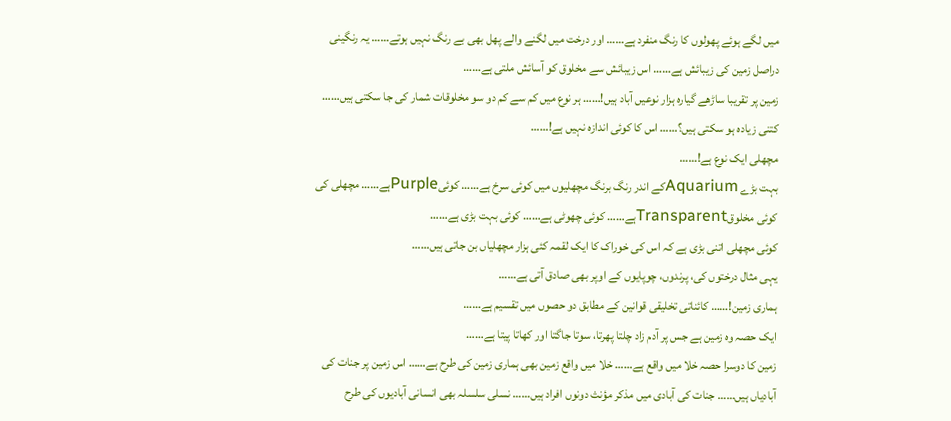میں لگے ہوئے پھولوں کا رنگ منفرد ہے…… اور درخت میں لگنے والے پھل بھی بے رنگ نہیں ہوتے…… یہ رنگینی دراصل زمین کی زیبائش ہے…… اس زیبائش سے مخلوق کو آسائش ملتی ہے……
زمین پر تقریبا ساڑھے گیارہ ہزار نوعیں آباد ہیں!…… ہر نوع میں کم سے کم دو سو مخلوقات شمار کی جا سکتی ہیں…… کتنی زیادہ ہو سکتی ہیں؟…… اس کا کوئی اندازہ نہیں ہے!……
مچھلی ایک نوع ہے!……
بہت بڑے Aquariumکے اندر رنگ برنگ مچھلیوں میں کوئی سرخ ہے…… کوئیPurpleہے…… مچھلی کی کوئی مخلوقTransparentہے…… کوئی چھوٹی ہے…… کوئی بہت بڑی ہے……
کوئی مچھلی اتنی بڑی ہے کہ اس کی خوراک کا ایک لقمہ کئی ہزار مچھلیاں بن جاتی ہیں……
یہی مثال درختوں کی، پرندوں، چوپایوں کے اوپر بھی صادق آتی ہے……
ہماری زمین!…… کائناتی تخلیقی قوانین کے مطابق دو حصوں میں تقسیم ہے……
ایک حصہ وہ زمین ہے جس پر آدم زاد چلتا پھرتا، سوتا جاگتا اور کھاتا پیتا ہے……
زمین کا دوسرا حصہ خلا میں واقع ہے…… خلا میں واقع زمین بھی ہماری زمین کی طرح ہے…… اس زمین پر جنات کی آبادیاں ہیں…… جنات کی آبادی میں مذکر مؤنث دونوں افراد ہیں…… نسلی سلسلہ بھی انسانی آبادیوں کی طرح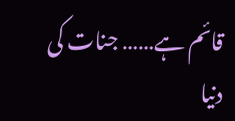قائم ہے…… جنات کی دنیا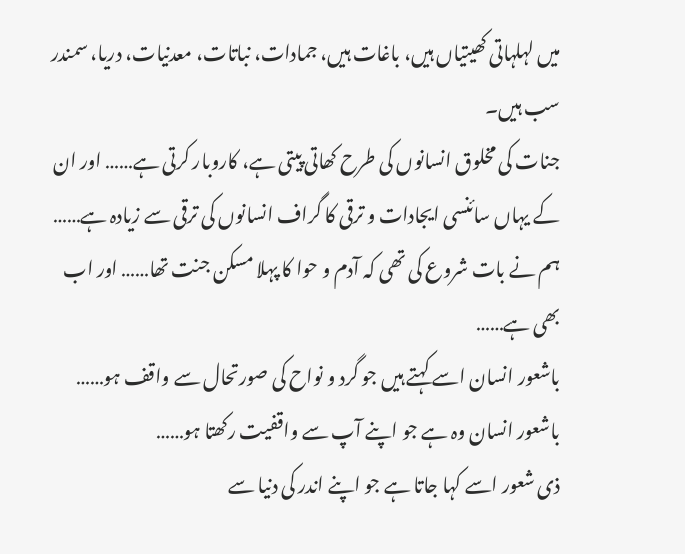میں لہلہاتی کھیتیاں ہیں، باغات ہیں، جمادات، نباتات، معدنیات، دریا، سمندر سب ہیں۔
جنات کی مخلوق انسانوں کی طرح کھاتی پیتی ہے، کاروبار کرتی ہے…… اور ان کے یہاں سائنسی ایجادات و ترقی کا گراف انسانوں کی ترقی سے زیادہ ہے……
ہم نے بات شروع کی تھی کہ آدم و حوا کا پہلا مسکن جنت تھا…… اور اب بھی ہے……
باشعور انسان اسے کہتے ہیں جو گرد و نواح کی صورتحال سے واقف ہو…… باشعور انسان وہ ہے جو اپنے آپ سے واقفیت رکھتا ہو……
ذی شعور اسے کہا جاتا ہے جو اپنے اندر کی دنیا سے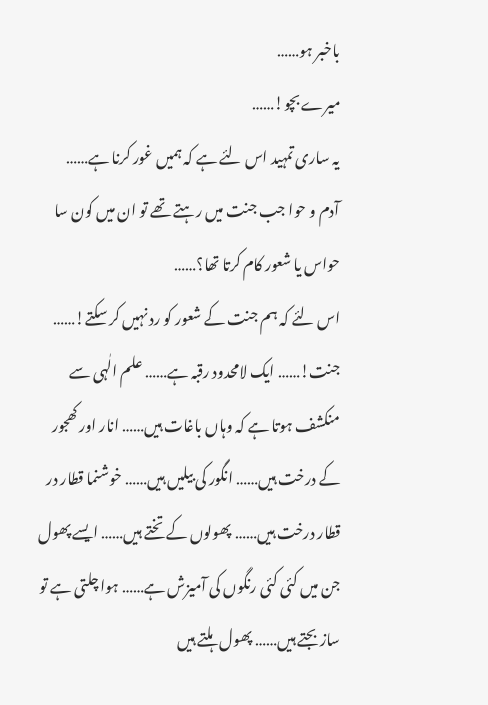باخبر ہو……
میرے بچو!……
یہ ساری تمہید اس لئے ہے کہ ہمیں غور کرنا ہے……
آدم و حوا جب جنت میں رہتے تھے تو ان میں کون سا حواس یا شعور کام کرتا تھا؟……
اس لئے کہ ہم جنت کے شعور کو رد نہیں کر سکتے!……
جنت!…… ایک لامحدود رقبہ ہے…… علم الٰہی سے منکشف ہوتا ہے کہ وہاں باغات ہیں…… انار اور کھجور کے درخت ہیں…… انگور کی بیلیں ہیں…… خوشنما قطار در قطار درخت ہیں…… پھولوں کے تختے ہیں…… ایسے پھول جن میں کئی کئی رنگوں کی آمیزش ہے…… ہوا چلتی ہے تو ساز بجتے ہیں…… پھول ہلتے ہیں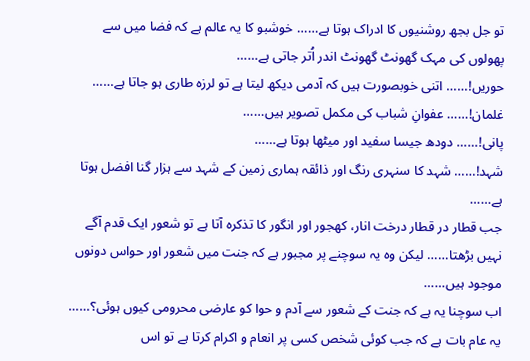تو جل بجھ روشنیوں کا ادراک ہوتا ہے…… خوشبو کا یہ عالم ہے کہ فضا میں سے پھولوں کی مہک گھونٹ گھونٹ اندر اُتر جاتی ہے……
حوریں!…… اتنی خوبصورت ہیں کہ آدمی دیکھ لیتا ہے تو لرزہ طاری ہو جاتا ہے……
غلمان!…… عفوانِ شباب کی مکمل تصویر ہیں……
پانی!…… دودھ جیسا سفید اور میٹھا ہوتا ہے……
شہد!…… شہد کا سنہری رنگ اور ذائقہ ہماری زمین کے شہد سے ہزار گنا افضل ہوتا ہے……
جب قطار در قطار درخت انار، کھجور اور انگور کا تذکرہ آتا ہے تو شعور ایک قدم آگے نہیں بڑھتا…… لیکن وہ یہ سوچنے پر مجبور ہے کہ جنت میں شعور اور حواس دونوں موجود ہیں……
اب سوچنا یہ ہے کہ جنت کے شعور سے آدم و حوا کو عارضی محرومی کیوں ہوئی؟……
یہ عام بات ہے کہ جب کوئی شخص کسی پر انعام و اکرام کرتا ہے تو اس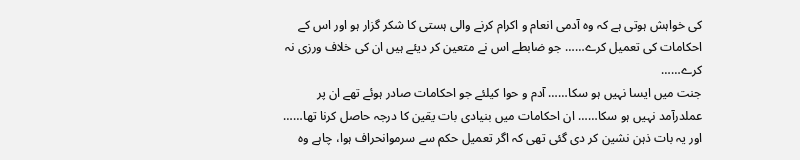کی خواہش ہوتی ہے کہ وہ آدمی انعام و اکرام کرنے والی ہستی کا شکر گزار ہو اور اس کے احکامات کی تعمیل کرے…… جو ضابطے اس نے متعین کر دیئے ہیں ان کی خلاف ورزی نہ کرے……
جنت میں ایسا نہیں ہو سکا…… آدم و حوا کیلئے جو احکامات صادر ہوئے تھے ان پر عملدرآمد نہیں ہو سکا…… ان احکامات میں بنیادی بات یقین کا درجہ حاصل کرنا تھا…… اور یہ بات ذہن نشین کر دی گئی تھی کہ اگر تعمیل حکم سے سرموانحراف ہوا، چاہے وہ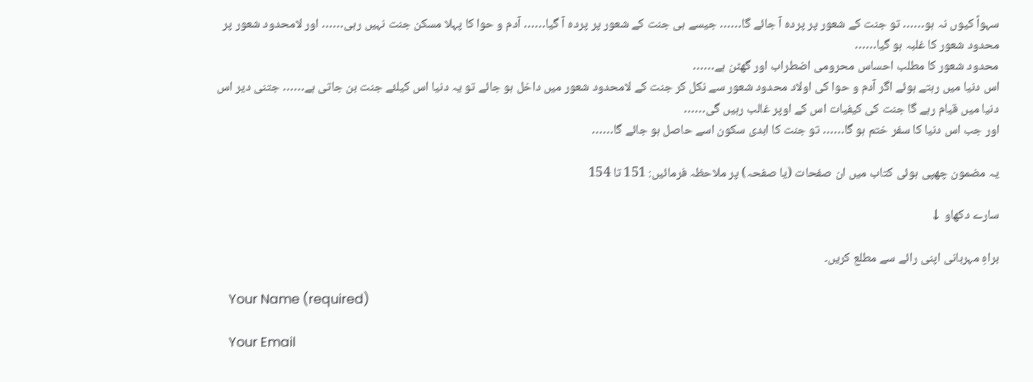سہواً کیوں نہ ہو…… تو جنت کے شعور پر پردہ آ جائے گا…… جیسے ہی جنت کے شعور پر پردہ آ گیا…… آدم و حوا کا پہلا مسکن جنت نہیں رہی…… اور لامحدود شعور پر محدود شعور کا غلبہ ہو گیا……
محدود شعور کا مطلب احساس محرومی اضطراب اور گھٹن ہے……
اس دنیا میں رہتے ہوئے اگر آدم و حوا کی اولاد محدود شعور سے نکل کر جنت کے لامحدود شعور میں داخل ہو جائے تو یہ دنیا اس کیلئے جنت بن جاتی ہے…… جتنی دیر اس دنیا میں قیام رہے گا جنت کی کیفیات اس کے اوپر غالب رہیں گی……
اور جب اس دنیا کا سفر ختم ہو گا…… تو جنت کا ابدی سکون اسے حاصل ہو جائے گا……

یہ مضمون چھپی ہوئی کتاب میں ان صفحات (یا صفحہ) پر ملاحظہ فرمائیں: 151 تا 154

سارے دکھاو ↓

براہِ مہربانی اپنی رائے سے مطلع کریں۔

    Your Name (required)

    Your Email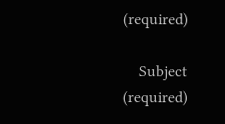(required)

    Subject (required)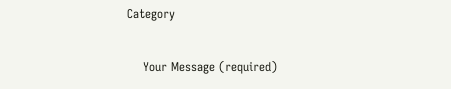Category

    Your Message (required)